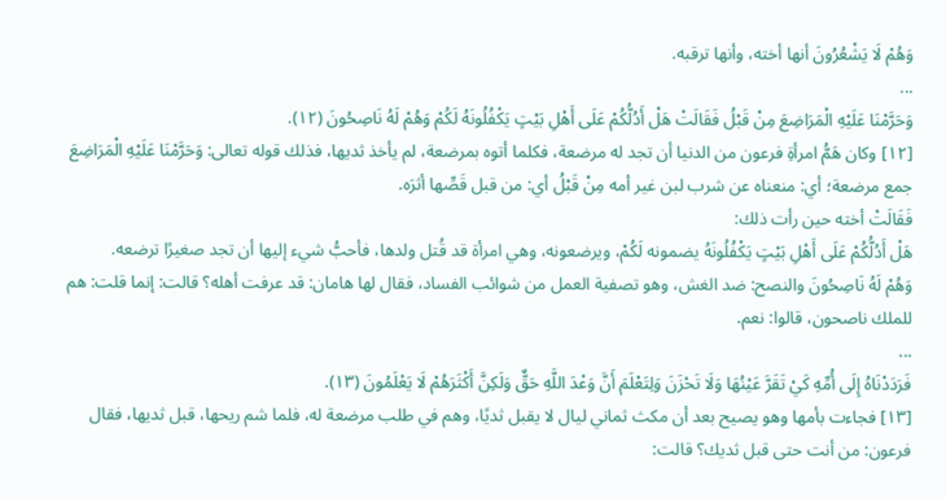وَهُمْ لَا يَشْعُرُونَ أنها أخته، وأنها ترقبه.
...
وَحَرَّمْنَا عَلَيْهِ الْمَرَاضِعَ مِنْ قَبْلُ فَقَالَتْ هَلْ أَدُلُّكُمْ عَلَى أَهْلِ بَيْتٍ يَكْفُلُونَهُ لَكُمْ وَهُمْ لَهُ نَاصِحُونَ (١٢).
[١٢] وكان هَمُّ امرأةِ فرعون من الدنيا أن تجد له مرضعة، فكلما أتوه بمرضعة، لم يأخذ ثديها، فذلك قوله تعالى: وَحَرَّمْنَا عَلَيْهِ الْمَرَاضِعَ جمع مرضعة؛ أي: منعناه عن شرب لبن غير أمه مِنْ قَبْلُ أي: من قبل قَصِّها أثرَه.
فَقَالَتْ أخته حين رأت ذلك:
هَلْ أَدُلُّكُمْ عَلَى أَهْلِ بَيْتٍ يَكْفُلُونَهُ يضمونه لَكُمْ، ويرضعونه، وهي امرأة قد قُتل ولدها، فأحبُّ شيء إليها أن تجد صغيرًا ترضعه.
وَهُمْ لَهُ نَاصِحُونَ والنصح: ضد الغش، وهو تصفية العمل من شوائب الفساد، فقال لها هامان: قد عرفت أهله؟ قالت: إنما قلت: هم للملك ناصحون، قالوا: نعم.
...
فَرَدَدْنَاهُ إِلَى أُمِّهِ كَيْ تَقَرَّ عَيْنُهَا وَلَا تَحْزَنَ وَلِتَعْلَمَ أَنَّ وَعْدَ اللَّهِ حَقٌّ وَلَكِنَّ أَكْثَرَهُمْ لَا يَعْلَمُونَ (١٣).
[١٣] فجاءت بأمها وهو يصيح بعد أن مكث ثماني ليال لا يقبل ثديًا، وهم في طلب مرضعة له، فلما شم ريحها، قبل ثديها، فقال فرعون: من أنت حتى قبل ثديك؟ قالت: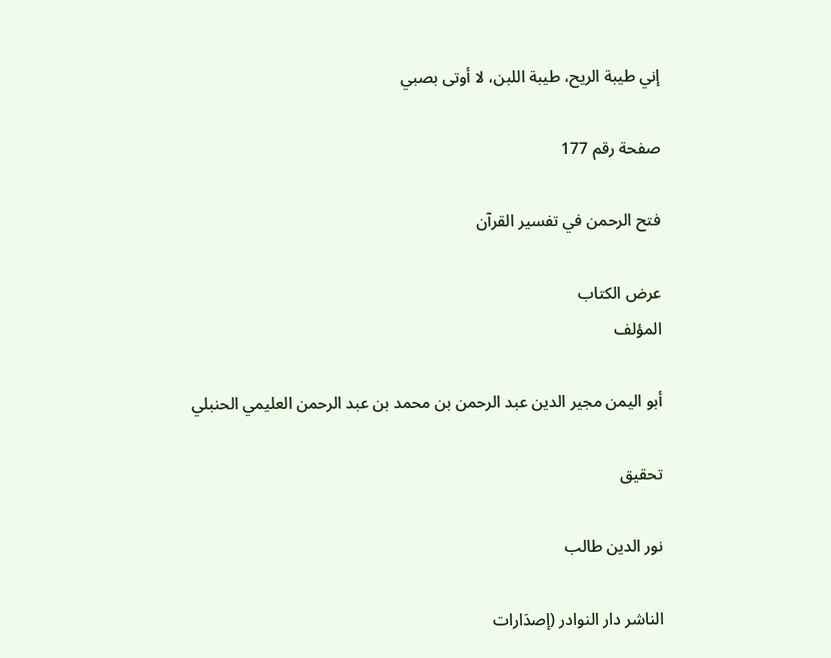إني طيبة الريح، طيبة اللبن، لا أوتى بصبي

صفحة رقم 177

فتح الرحمن في تفسير القرآن

عرض الكتاب
المؤلف

أبو اليمن مجير الدين عبد الرحمن بن محمد بن عبد الرحمن العليمي الحنبلي

تحقيق

نور الدين طالب

الناشر دار النوادر (إصدَارات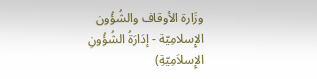وزَارة الأوقاف والشُؤُون الإِسلامِيّة - إدَارَةُ الشُؤُونِ الإِسلاَمِيّةِ)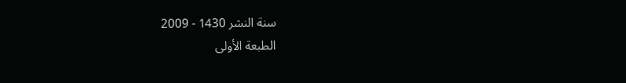سنة النشر 1430 - 2009
الطبعة الأولى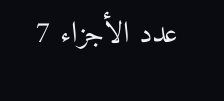عدد الأجزاء 7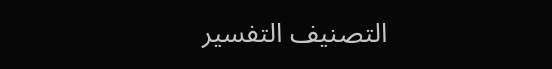التصنيف التفسير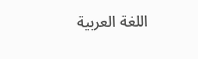اللغة العربية